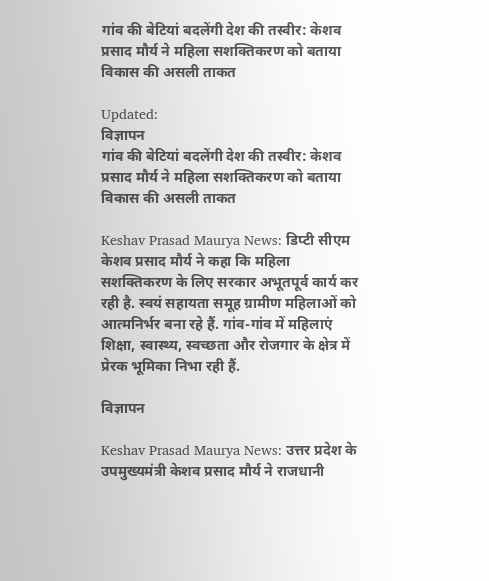गांव की बेटियां बदलेंगी देश की तस्वीर: केशव प्रसाद मौर्य ने महिला सशक्तिकरण को बताया विकास की असली ताकत

Updated:
विज्ञापन
गांव की बेटियां बदलेंगी देश की तस्वीर: केशव प्रसाद मौर्य ने महिला सशक्तिकरण को बताया विकास की असली ताकत

Keshav Prasad Maurya News: डिप्टी सीएम केशव प्रसाद मौर्य ने कहा कि महिला सशक्तिकरण के लिए सरकार अभूतपूर्व कार्य कर रही है. स्वयं सहायता समूह ग्रामीण महिलाओं को आत्मनिर्भर बना रहे हैं. गांव-गांव में महिलाएं शिक्षा, स्वास्थ्य, स्वच्छता और रोजगार के क्षेत्र में प्रेरक भूमिका निभा रही हैं.

विज्ञापन

Keshav Prasad Maurya News: उत्तर प्रदेश के उपमुख्यमंत्री केशव प्रसाद मौर्य ने राजधानी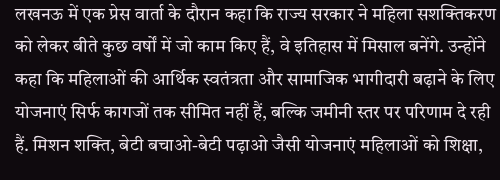लखनऊ में एक प्रेस वार्ता के दौरान कहा कि राज्य सरकार ने महिला सशक्तिकरण को लेकर बीते कुछ वर्षों में जो काम किए हैं, वे इतिहास में मिसाल बनेंगे. उन्होंने कहा कि महिलाओं की आर्थिक स्वतंत्रता और सामाजिक भागीदारी बढ़ाने के लिए योजनाएं सिर्फ कागजों तक सीमित नहीं हैं, बल्कि जमीनी स्तर पर परिणाम दे रही हैं. मिशन शक्ति, बेटी बचाओ-बेटी पढ़ाओ जैसी योजनाएं महिलाओं को शिक्षा,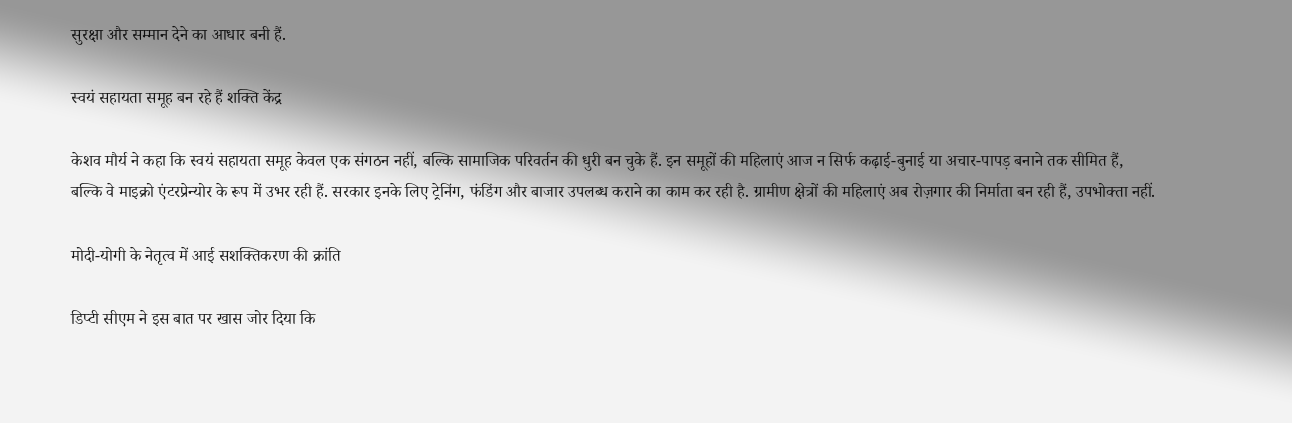सुरक्षा और सम्मान देने का आधार बनी हैं.

स्वयं सहायता समूह बन रहे हैं शक्ति केंद्र

केशव मौर्य ने कहा कि स्वयं सहायता समूह केवल एक संगठन नहीं, बल्कि सामाजिक परिवर्तन की धुरी बन चुके हैं. इन समूहों की महिलाएं आज न सिर्फ कढ़ाई-बुनाई या अचार-पापड़ बनाने तक सीमित हैं, बल्कि वे माइक्रो एंटरप्रेन्योर के रूप में उभर रही हैं. सरकार इनके लिए ट्रेनिंग, फंडिंग और बाजार उपलब्ध कराने का काम कर रही है. ग्रामीण क्षेत्रों की महिलाएं अब रोज़गार की निर्माता बन रही हैं, उपभोक्ता नहीं.

मोदी-योगी के नेतृत्व में आई सशक्तिकरण की क्रांति

डिप्टी सीएम ने इस बात पर खास जोर दिया कि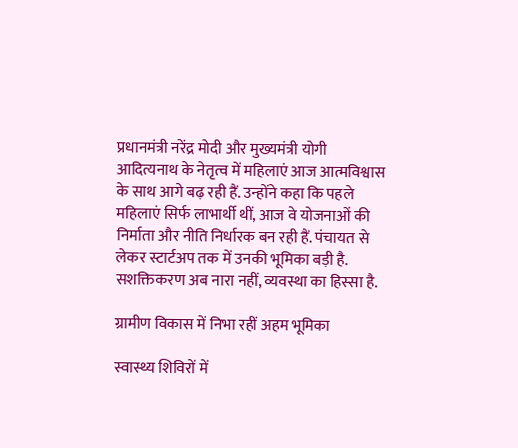प्रधानमंत्री नरेंद्र मोदी और मुख्यमंत्री योगी आदित्यनाथ के नेतृत्व में महिलाएं आज आत्मविश्वास के साथ आगे बढ़ रही हैं. उन्होंने कहा कि पहले महिलाएं सिर्फ लाभार्थी थीं, आज वे योजनाओं की निर्माता और नीति निर्धारक बन रही हैं. पंचायत से लेकर स्टार्टअप तक में उनकी भूमिका बड़ी है. सशक्तिकरण अब नारा नहीं, व्यवस्था का हिस्सा है.

ग्रामीण विकास में निभा रहीं अहम भूमिका

स्वास्थ्य शिविरों में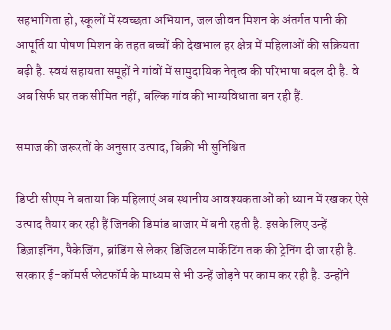सहभागिता हो, स्कूलों में स्वच्छता अभियान, जल जीवन मिशन के अंतर्गत पानी की आपूर्ति या पोषण मिशन के तहत बच्चों की देखभाल हर क्षेत्र में महिलाओं की सक्रियता बढ़ी है. स्वयं सहायता समूहों ने गांवों में सामुदायिक नेतृत्व की परिभाषा बदल दी है. वे अब सिर्फ घर तक सीमित नहीं, बल्कि गांव की भाग्यविधाता बन रही हैं.

समाज की जरूरतों के अनुसार उत्पाद, बिक्री भी सुनिश्चित

डिप्टी सीएम ने बताया कि महिलाएं अब स्थानीय आवश्यकताओं को ध्यान में रखकर ऐसे उत्पाद तैयार कर रही हैं जिनकी डिमांड बाजार में बनी रहती है. इसके लिए उन्हें डिज़ाइनिंग, पैकेजिंग, ब्रांडिंग से लेकर डिजिटल मार्केटिंग तक की ट्रेनिंग दी जा रही है. सरकार ई-कॉमर्स प्लेटफॉर्म के माध्यम से भी उन्हें जोड़ने पर काम कर रही है. उन्होंने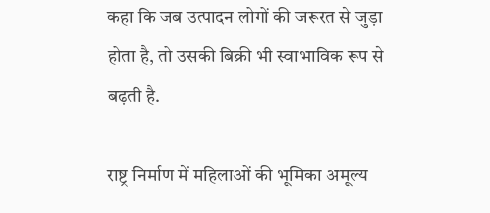कहा कि जब उत्पादन लोगों की जरूरत से जुड़ा होता है, तो उसकी बिक्री भी स्वाभाविक रूप से बढ़ती है.

राष्ट्र निर्माण में महिलाओं की भूमिका अमूल्य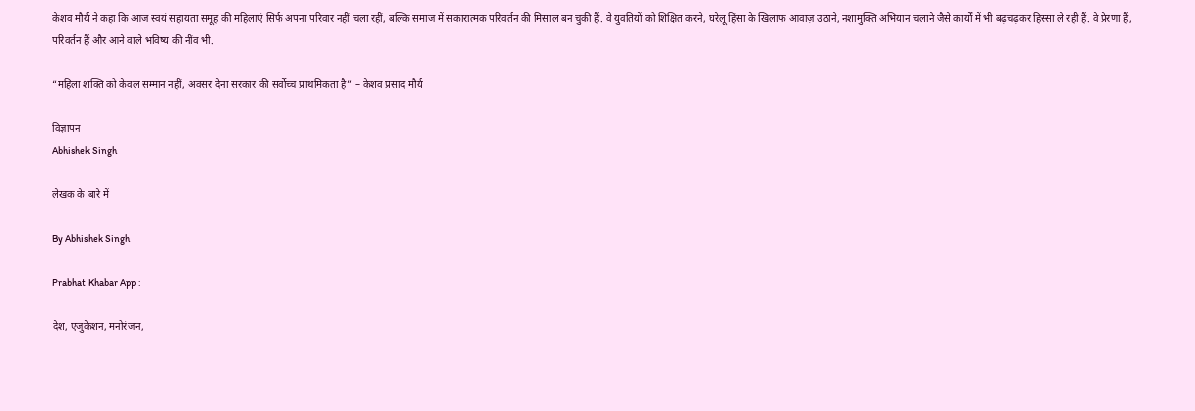केशव मौर्य ने कहा कि आज स्वयं सहायता समूह की महिलाएं सिर्फ अपना परिवार नहीं चला रहीं, बल्कि समाज में सकारात्मक परिवर्तन की मिसाल बन चुकी हैं. वे युवतियों को शिक्षित करने, घरेलू हिंसा के खिलाफ आवाज़ उठाने, नशामुक्ति अभियान चलाने जैसे कार्यों में भी बढ़चढ़कर हिस्सा ले रही हैं. वे प्रेरणा हैं, परिवर्तन हैं और आने वाले भविष्य की नींव भी.

“महिला शक्ति को केवल सम्मान नहीं, अवसर देना सरकार की सर्वोच्च प्राथमिकता है” – केशव प्रसाद मौर्य

विज्ञापन
Abhishek Singh

लेखक के बारे में

By Abhishek Singh

Prabhat Khabar App :

देश, एजुकेशन, मनोरंजन,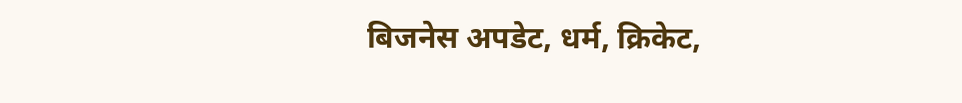बिजनेस अपडेट, धर्म, क्रिकेट,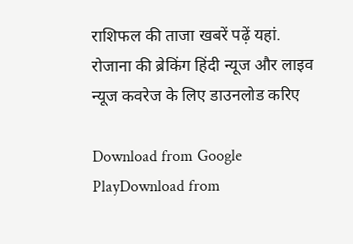राशिफल की ताजा खबरें पढ़ें यहां. रोजाना की ब्रेकिंग हिंदी न्यूज और लाइव न्यूज कवरेज के लिए डाउनलोड करिए

Download from Google PlayDownload from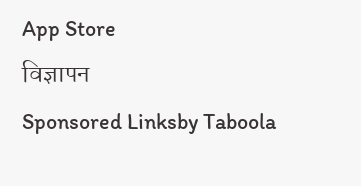App Store
विज्ञापन
Sponsored Linksby Taboola